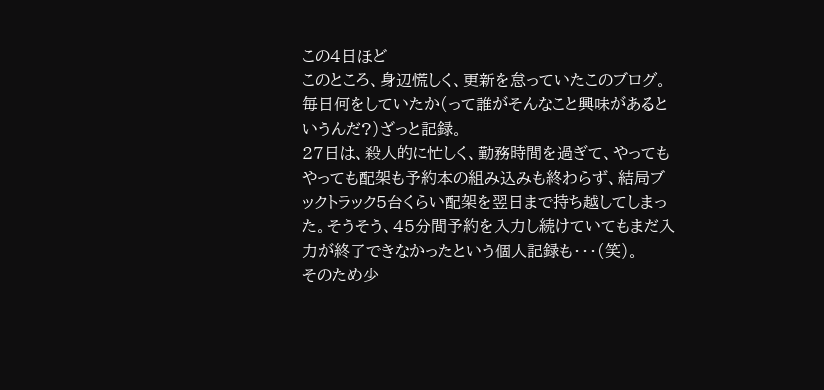この4日ほど
このところ、身辺慌しく、更新を怠っていたこのブログ。毎日何をしていたか(って誰がそんなこと興味があるというんだ?)ざっと記録。
27日は、殺人的に忙しく、勤務時間を過ぎて、やってもやっても配架も予約本の組み込みも終わらず、結局ブックトラック5台くらい配架を翌日まで持ち越してしまった。そうそう、45分間予約を入力し続けていてもまだ入力が終了できなかったという個人記録も・・・(笑)。
そのため少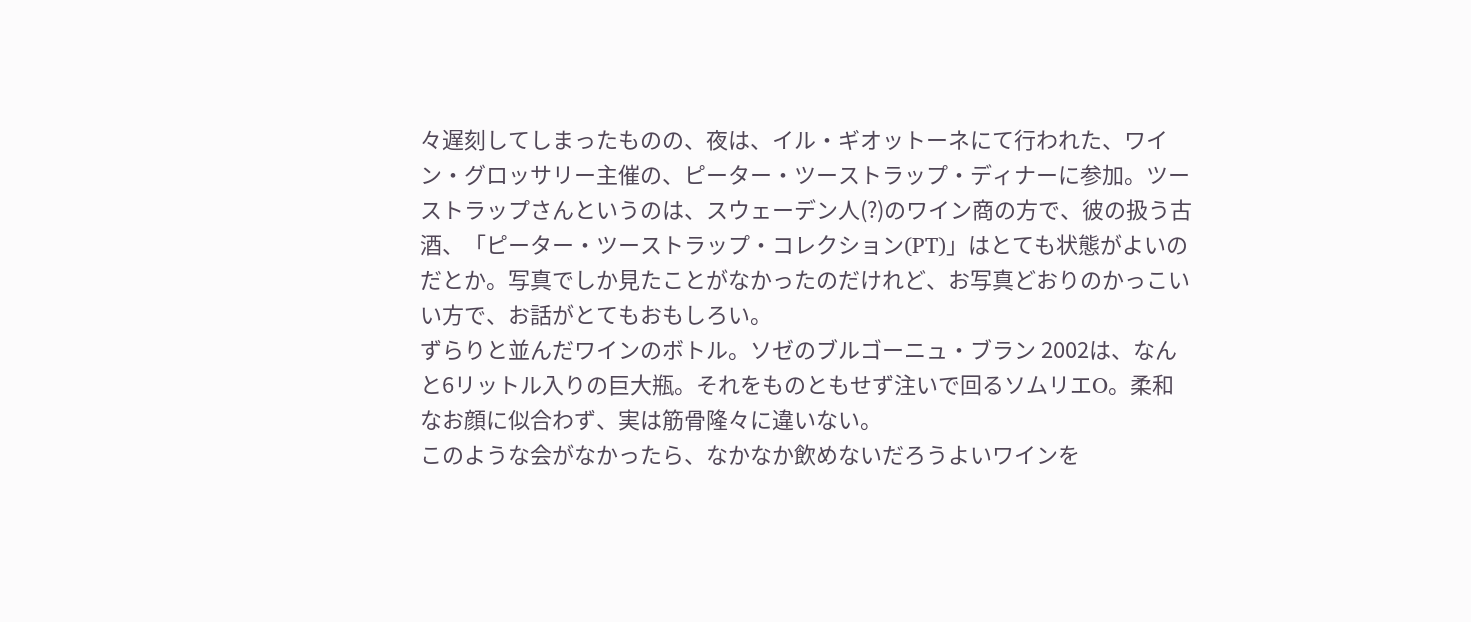々遅刻してしまったものの、夜は、イル・ギオットーネにて行われた、ワイン・グロッサリー主催の、ピーター・ツーストラップ・ディナーに参加。ツーストラップさんというのは、スウェーデン人(?)のワイン商の方で、彼の扱う古酒、「ピーター・ツーストラップ・コレクション(PT)」はとても状態がよいのだとか。写真でしか見たことがなかったのだけれど、お写真どおりのかっこいい方で、お話がとてもおもしろい。
ずらりと並んだワインのボトル。ソゼのブルゴーニュ・ブラン 2002は、なんと6リットル入りの巨大瓶。それをものともせず注いで回るソムリエO。柔和なお顔に似合わず、実は筋骨隆々に違いない。
このような会がなかったら、なかなか飲めないだろうよいワインを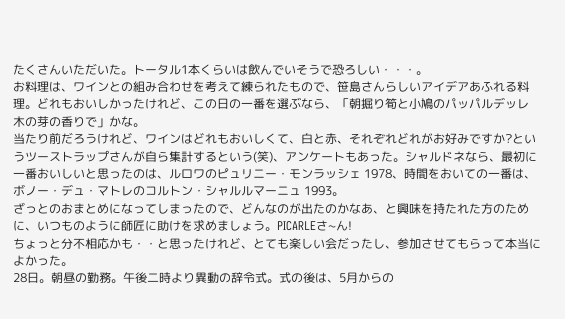たくさんいただいた。トータル1本くらいは飲んでいそうで恐ろしい・・・。
お料理は、ワインとの組み合わせを考えて練られたもので、笹島さんらしいアイデアあふれる料理。どれもおいしかったけれど、この日の一番を選ぶなら、「朝掘り筍と小鳩のパッパルデッレ 木の芽の香りで」かな。
当たり前だろうけれど、ワインはどれもおいしくて、白と赤、それぞれどれがお好みですか?というツーストラップさんが自ら集計するという(笑)、アンケートもあった。シャルドネなら、最初に一番おいしいと思ったのは、ルロワのピュリニー・モンラッシェ 1978、時間をおいての一番は、ボノー・デュ・マトレのコルトン・シャルルマーニュ 1993。
ざっとのおまとめになってしまったので、どんなのが出たのかなあ、と興味を持たれた方のために、いつものように師匠に助けを求めましょう。PICARLEさ~ん!
ちょっと分不相応かも・・と思ったけれど、とても楽しい会だったし、参加させてもらって本当によかった。
28日。朝昼の勤務。午後二時より異動の辞令式。式の後は、5月からの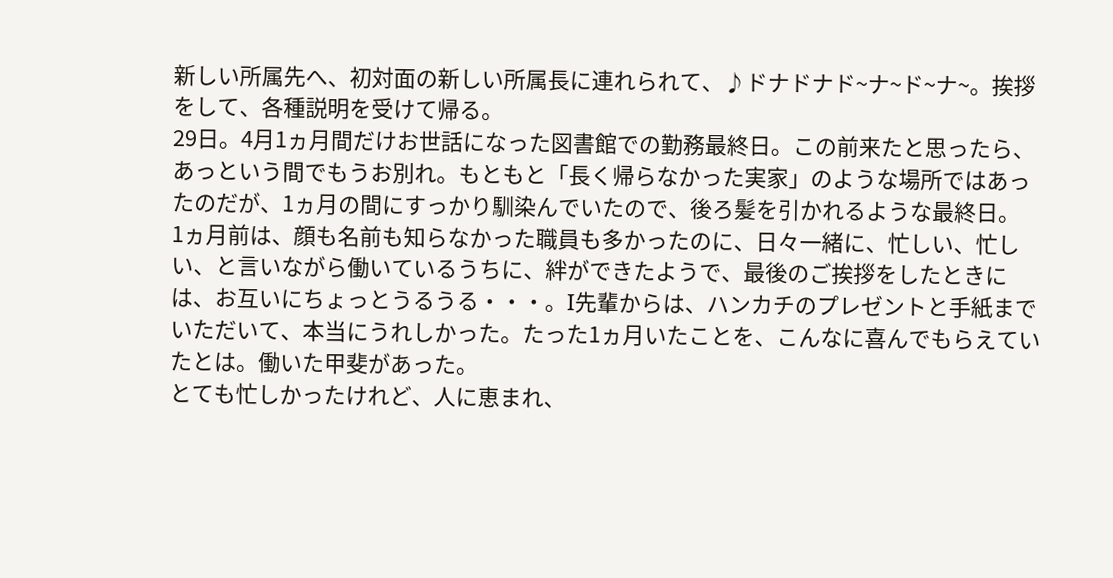新しい所属先へ、初対面の新しい所属長に連れられて、♪ドナドナド~ナ~ド~ナ~。挨拶をして、各種説明を受けて帰る。
29日。4月1ヵ月間だけお世話になった図書館での勤務最終日。この前来たと思ったら、あっという間でもうお別れ。もともと「長く帰らなかった実家」のような場所ではあったのだが、1ヵ月の間にすっかり馴染んでいたので、後ろ髪を引かれるような最終日。
1ヵ月前は、顔も名前も知らなかった職員も多かったのに、日々一緒に、忙しい、忙しい、と言いながら働いているうちに、絆ができたようで、最後のご挨拶をしたときには、お互いにちょっとうるうる・・・。I先輩からは、ハンカチのプレゼントと手紙までいただいて、本当にうれしかった。たった1ヵ月いたことを、こんなに喜んでもらえていたとは。働いた甲斐があった。
とても忙しかったけれど、人に恵まれ、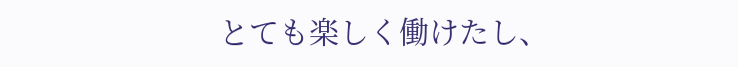とても楽しく働けたし、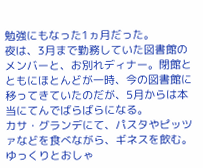勉強にもなった1ヵ月だった。
夜は、3月まで勤務していた図書館のメンバーと、お別れディナー。閉館とともにほとんどが一時、今の図書館に移ってきていたのだが、5月からは本当にてんでばらばらになる。
カサ・グランデにて、パスタやピッツァなどを食べながら、ギネスを飲む。ゆっくりとおしゃ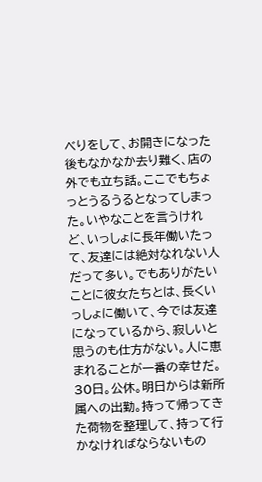べりをして、お開きになった後もなかなか去り難く、店の外でも立ち話。ここでもちょっとうるうるとなってしまった。いやなことを言うけれど、いっしょに長年働いたって、友達には絶対なれない人だって多い。でもありがたいことに彼女たちとは、長くいっしょに働いて、今では友達になっているから、寂しいと思うのも仕方がない。人に恵まれることが一番の幸せだ。
30日。公休。明日からは新所属への出勤。持って帰ってきた荷物を整理して、持って行かなければならないもの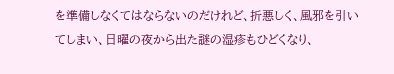を準備しなくてはならないのだけれど、折悪しく、風邪を引いてしまい、日曜の夜から出た謎の湿疹もひどくなり、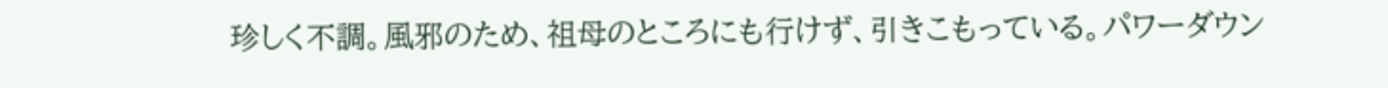珍しく不調。風邪のため、祖母のところにも行けず、引きこもっている。パワーダウン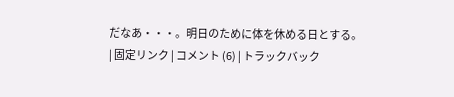だなあ・・・。明日のために体を休める日とする。
| 固定リンク | コメント (6) | トラックバック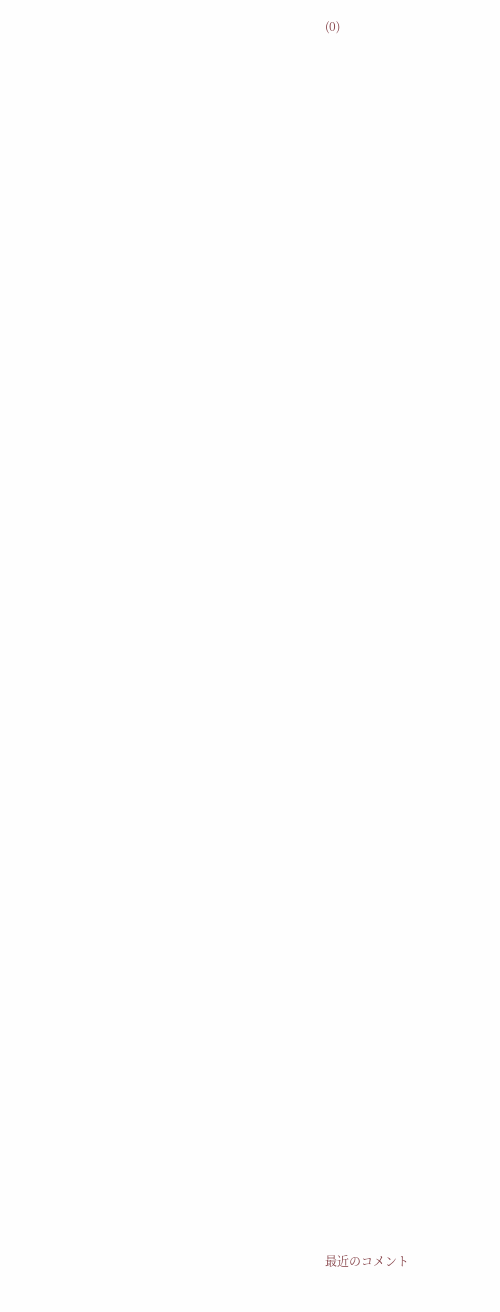(0)



























































最近のコメント